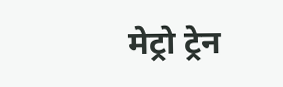मेट्रो ट्रेन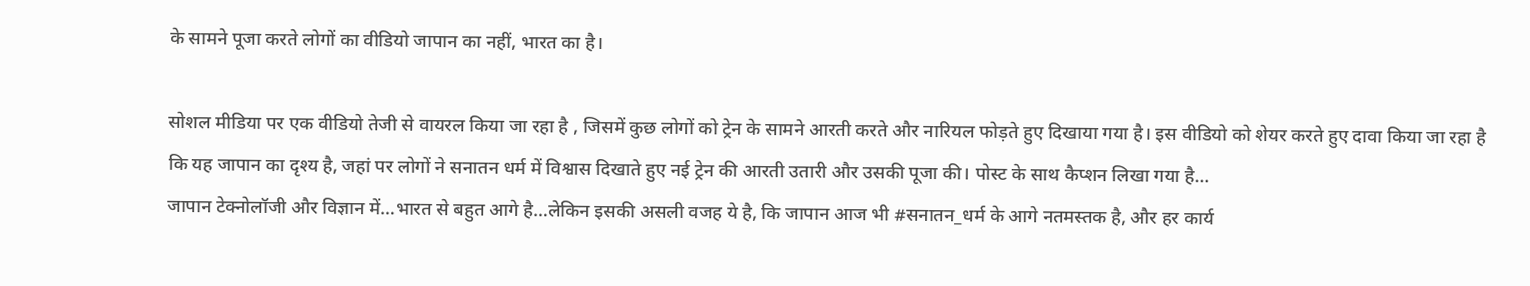के सामने पूजा करते लोगों का वीडियो जापान का नहीं, भारत का है।

सोशल मीडिया पर एक वीडियो तेजी से वायरल किया जा रहा है , जिसमें कुछ लोगों को ट्रेन के सामने आरती करते और नारियल फोड़ते हुए दिखाया गया है। इस वीडियो को शेयर करते हुए दावा किया जा रहा है कि यह जापान का दृश्य है, जहां पर लोगों ने सनातन धर्म में विश्वास दिखाते हुए नई ट्रेन की आरती उतारी और उसकी पूजा की। पोस्ट के साथ कैप्शन लिखा गया है…
जापान टेक्नोलॉजी और विज्ञान में…भारत से बहुत आगे है…लेकिन इसकी असली वजह ये है, कि जापान आज भी #सनातन_धर्म के आगे नतमस्तक है, और हर कार्य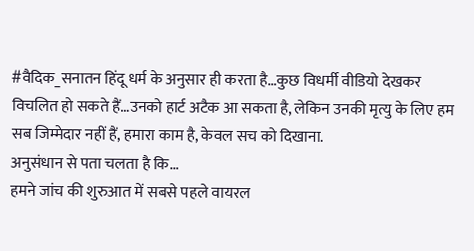#वैदिक_सनातन हिंदू धर्म के अनुसार ही करता है…कुछ विधर्मी वीडियो देखकर विचलित हो सकते हैं…उनको हार्ट अटैक आ सकता है, लेकिन उनकी मृत्यु के लिए हम सब जिम्मेदार नहीं हैं, हमारा काम है, केवल सच को दिखाना.
अनुसंधान से पता चलता है कि…
हमने जांच की शुरुआत में सबसे पहले वायरल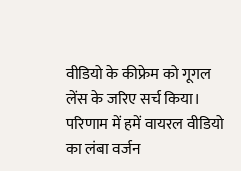वीडियो के कीफ्रेम को गूगल लेंस के जरिए सर्च किया। परिणाम में हमें वायरल वीडियो का लंबा वर्जन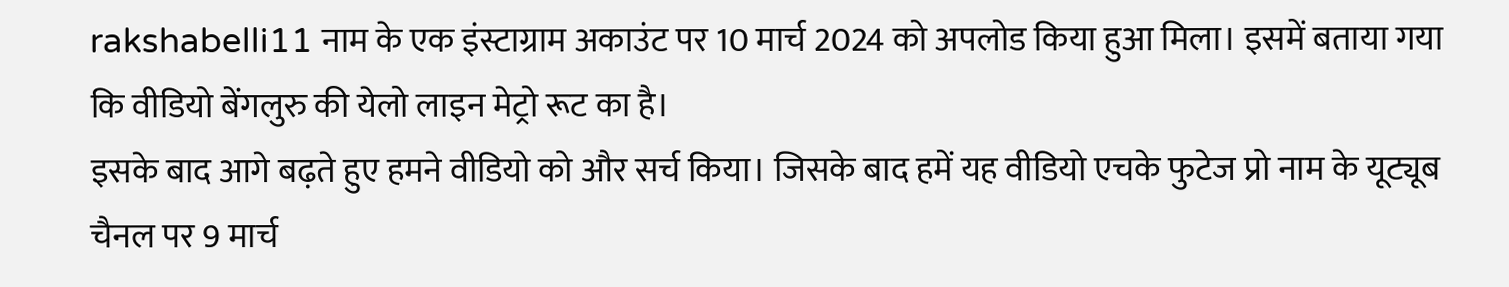rakshabelli11 नाम के एक इंस्टाग्राम अकाउंट पर 10 मार्च 2024 को अपलोड किया हुआ मिला। इसमें बताया गया कि वीडियो बेंगलुरु की येलो लाइन मेट्रो रूट का है।
इसके बाद आगे बढ़ते हुए हमने वीडियो को और सर्च किया। जिसके बाद हमें यह वीडियो एचके फुटेज प्रो नाम के यूट्यूब चैनल पर 9 मार्च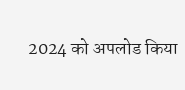2024 को अपलोड किया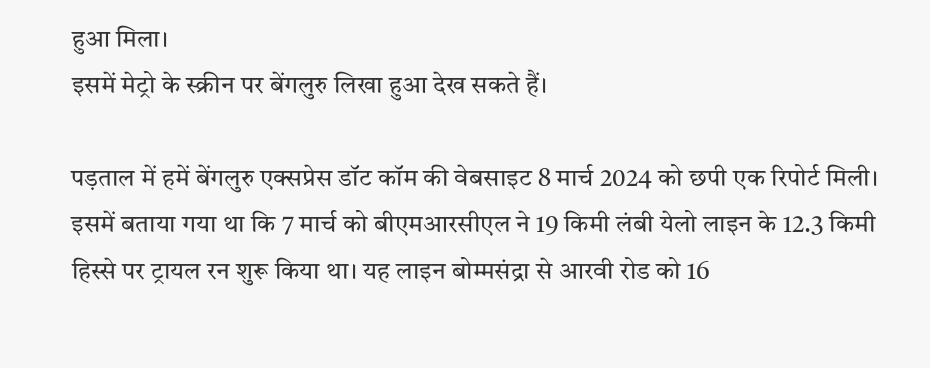हुआ मिला।
इसमें मेट्रो के स्क्रीन पर बेंगलुरु लिखा हुआ देख सकते हैं।

पड़ताल में हमें बेंगलुरु एक्सप्रेस डॉट कॉम की वेबसाइट 8 मार्च 2024 को छपी एक रिपोर्ट मिली। इसमें बताया गया था कि 7 मार्च को बीएमआरसीएल ने 19 किमी लंबी येलो लाइन के 12.3 किमी हिस्से पर ट्रायल रन शुरू किया था। यह लाइन बोम्मसंद्रा से आरवी रोड को 16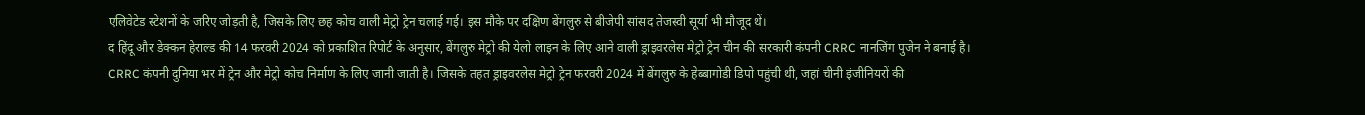एलिवेटेड स्टेशनों के जरिए जोड़ती है, जिसके लिए छह कोच वाली मेट्रो ट्रेन चलाई गई। इस मौके पर दक्षिण बेंगलुरु से बीजेपी सांसद तेजस्वी सूर्या भी मौजूद थें।
द हिंदू और डेक्कन हेराल्ड की 14 फरवरी 2024 को प्रकाशित रिपोर्ट के अनुसार, बेंगलुरु मेट्रो की येलो लाइन के लिए आने वाली ड्राइवरलेस मेट्रो ट्रेन चीन की सरकारी कंपनी CRRC नानजिंग पुजेन ने बनाई है।
CRRC कंपनी दुनिया भर में ट्रेन और मेट्रो कोच निर्माण के लिए जानी जाती है। जिसके तहत ड्राइवरलेस मेट्रो ट्रेन फरवरी 2024 में बेंगलुरु के हेब्बागोडी डिपो पहुंची थी, जहां चीनी इंजीनियरों की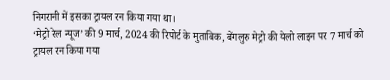निगरानी में इसका ट्रायल रन किया गया था।
‘मेट्रो रेल न्यूज’ की 9 मार्च, 2024 की रिपोर्ट के मुताबिक, बेंगलुरु मेट्रो की येलो लाइन पर 7 मार्च को ट्रायल रन किया गया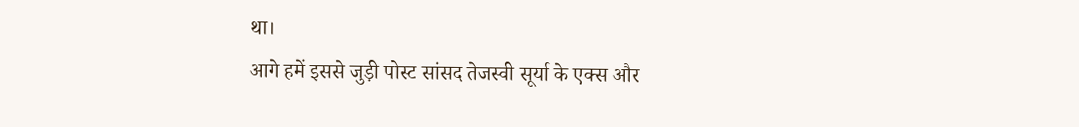था।
आगे हमें इससे जुड़ी पोस्ट सांसद तेजस्वी सूर्या के एक्स और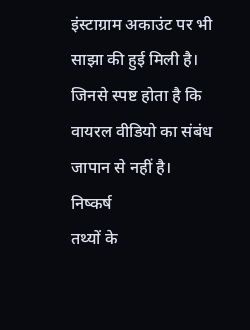इंस्टाग्राम अकाउंट पर भी साझा की हुई मिली है। जिनसे स्पष्ट होता है कि वायरल वीडियो का संबंध जापान से नहीं है।
निष्कर्ष
तथ्यों के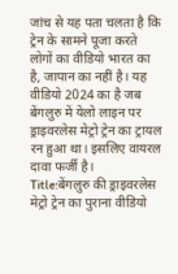जांच से यह पता चलता है कि ट्रेन के सामने पूजा करते लोगों का वीडियो भारत का है, जापान का नहीं है। यह वीडियो 2024 का है जब बेंगलुरु में येलो लाइन पर ड्राइवरलेस मेट्रो ट्रेन का ट्रायल रन हुआ था। इसलिए वायरल दावा फर्जी है।
Title:बेंगलुरु की ड्राइवरलेस मेट्रो ट्रेन का पुराना वीडियो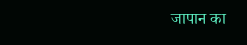जापान का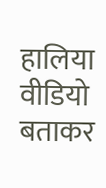हालिया वीडियो बताकर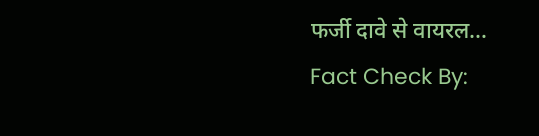फर्जी दावे से वायरल…
Fact Check By: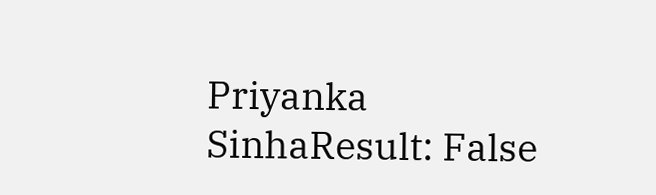Priyanka SinhaResult: False